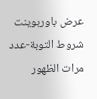عرض باوربوينت شروط التوبة-عدد مرات الظهور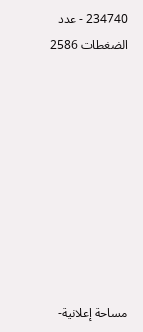234740 - عدد الضغطات 2586









مساحة إعلانية-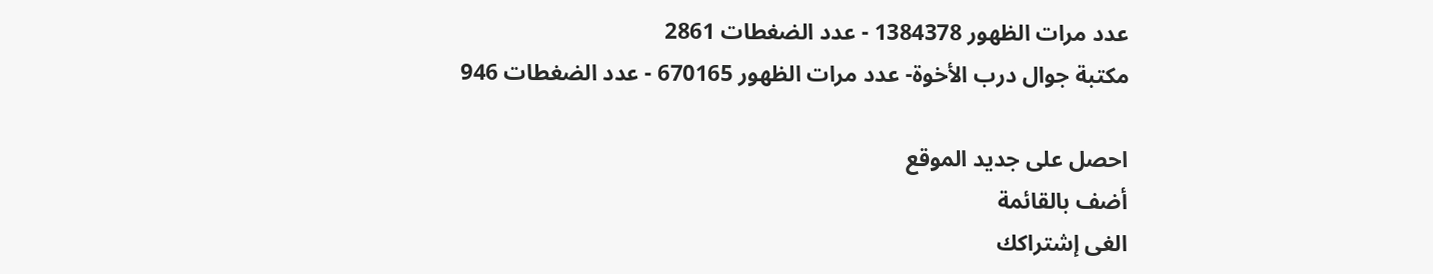عدد مرات الظهور 1384378 - عدد الضغطات 2861
مكتبة جوال درب الأخوة- عدد مرات الظهور 670165 - عدد الضغطات 946

احصل على جديد الموقع
أضف بالقائمة
الغى إشتراكك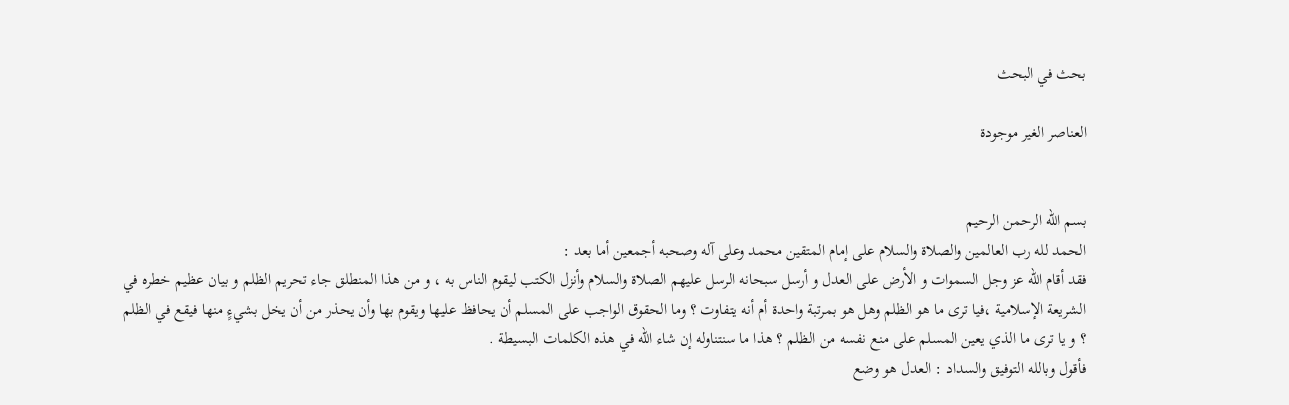بحث في البحث

العناصر الغير موجودة


بسم الله الرحمن الرحيم
الحمد لله رب العالمين والصلاة والسلام على إمام المتقين محمد وعلى آله وصحبه أجمعين أما بعد :
فقد أقام الله عز وجل السموات و الأرض على العدل و أرسل سبحانه الرسل عليهم الصلاة والسلام وأنزل الكتب ليقوم الناس به ، و من هذا المنطلق جاء تحريم الظلم و بيان عظيم خطره في الشريعة الإسلامية ،فيا ترى ما هو الظلم وهل هو بمرتبة واحدة أم أنه يتفاوت ؟ وما الحقوق الواجب على المسلم أن يحافظ عليها ويقوم بها وأن يحذر من أن يخل بشيءٍ منها فيقع في الظلم ؟ و يا ترى ما الذي يعين المسلم على منع نفسه من الظلم ؟ هذا ما سنتناوله إن شاء الله في هذه الكلمات البسيطة .
فأقول وبالله التوفيق والسداد : العدل هو وضع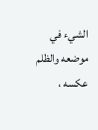الشيء في موضعه والظلم عكسه ،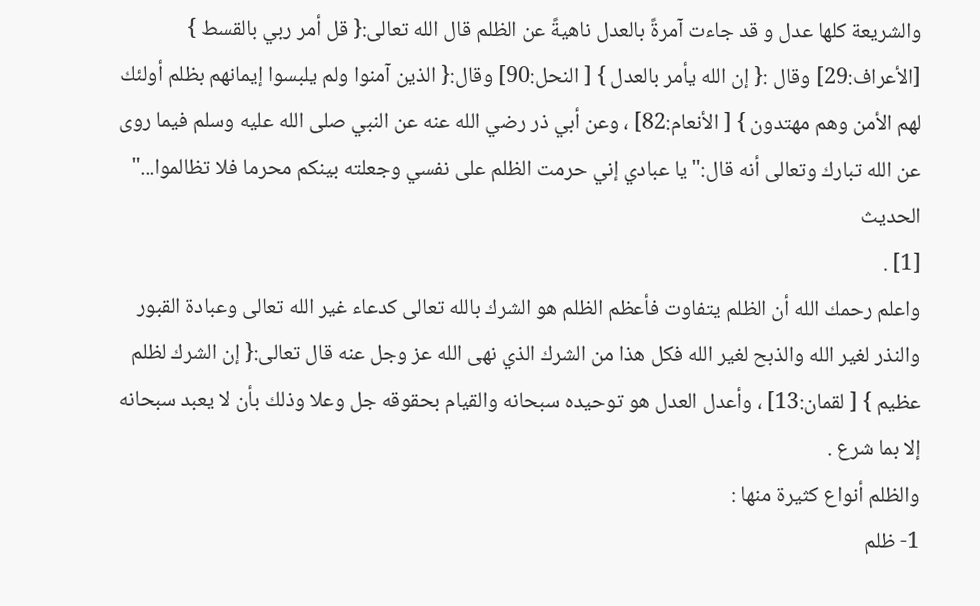والشريعة كلها عدل و قد جاءت آمرةً بالعدل ناهيةً عن الظلم قال الله تعالى:{ قل أمر ربي بالقسط } [الأعراف:29] وقال :{ إن الله يأمر بالعدل } [ النحل:90] وقال:{ الذين آمنوا ولم يلبسوا إيمانهم بظلم أولئك لهم الأمن وهم مهتدون } [ الأنعام:82] ، وعن أبي ذر رضي الله عنه عن النبي صلى الله عليه وسلم فيما روى عن الله تبارك وتعالى أنه قال:" يا عبادي إني حرمت الظلم على نفسي وجعلته بينكم محرما فلا تظالموا..." الحديث
[1] .
واعلم رحمك الله أن الظلم يتفاوت فأعظم الظلم هو الشرك بالله تعالى كدعاء غير الله تعالى وعبادة القبور والنذر لغير الله والذبح لغير الله فكل هذا من الشرك الذي نهى الله عز وجل عنه قال تعالى:{ إن الشرك لظلم عظيم } [ لقمان:13] ، وأعدل العدل هو توحيده سبحانه والقيام بحقوقه جل وعلا وذلك بأن لا يعبد سبحانه إلا بما شرع .
والظلم أنواع كثيرة منها :
1- ظلم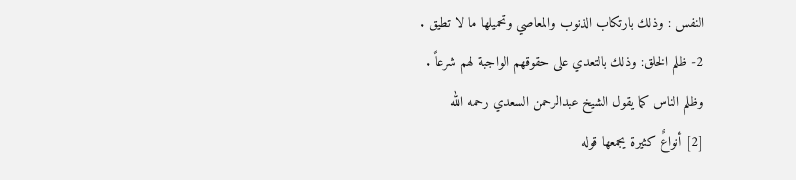النفس : وذلك بارتكاب الذنوب والمعاصي وتحميلها ما لا تطيق .
2- ظلم الخلق: وذلك بالتعدي على حقوقهم الواجبة لهم شرعاً .
وظلم الناس كما يقول الشيخ عبدالرحمن السعدي رحمه الله
[2] أنواعٌ كثيرة يجمعها قوله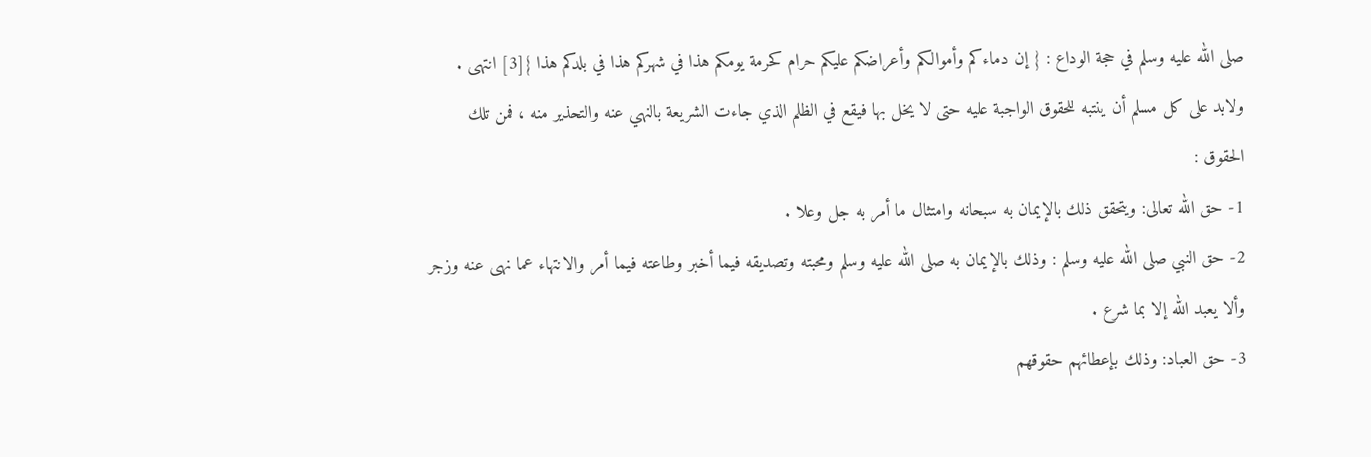صلى الله عليه وسلم في حجة الوداع : { إن دماءكم وأموالكم وأعراضكم عليكم حرام كحرمة يومكم هذا في شهركم هذا في بلدكم هذا }[3] انتهى .
ولابد على كل مسلم أن ينتبه للحقوق الواجبة عليه حتى لا يخل بها فيقع في الظلم الذي جاءت الشريعة بالنهي عنه والتحذير منه ، فمن تلك الحقوق :
1- حق الله تعالى: ويتحقق ذلك بالإيمان به سبحانه وامتثال ما أمر به جل وعلا .
2- حق النبي صلى الله عليه وسلم : وذلك بالإيمان به صلى الله عليه وسلم ومحبته وتصديقه فيما أخبر وطاعته فيما أمر والانتهاء عما نهى عنه وزجر وألا يعبد الله إلا بما شرع .
3- حق العباد: وذلك بإعطائهم حقوقهم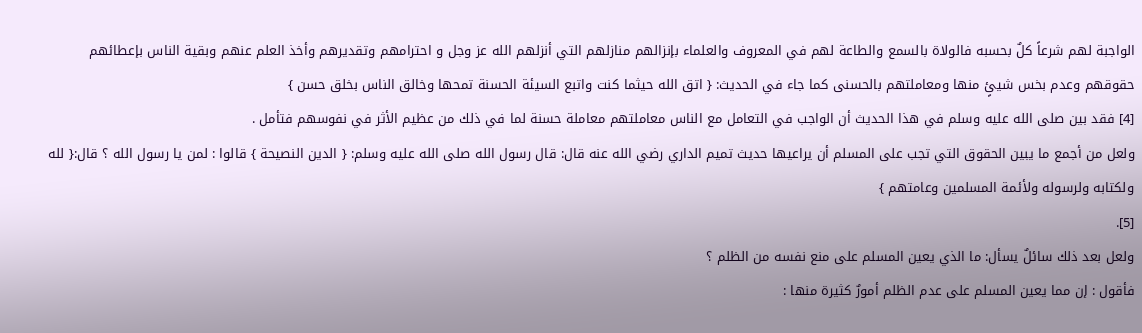الواجبة لهم شرعاً كلٌ بحسبه فالولاة بالسمع والطاعة لهم في المعروف والعلماء بإنزالهم منازلهم التي أنزلهم الله عز وجل و احترامهم وتقديرهم وأخذ العلم عنهم وبقية الناس بإعطائهم حقوقهم وعدم بخس شيئٍ منها ومعاملتهم بالحسنى كما جاء في الحديث: { اتق الله حيثما كنت واتبع السيئة الحسنة تمحها وخالق الناس بخلق حسن }
[4] فقد بين صلى الله عليه وسلم في هذا الحديث أن الواجب في التعامل مع الناس معاملتهم معاملة حسنة لما في ذلك من عظيم الأثر في نفوسهم فتأمل .
ولعل من أجمع ما يبين الحقوق التي تجب على المسلم أن يراعيها حديث تميم الداري رضي الله عنه قال: قال رسول الله صلى الله عليه وسلم: { الدين النصيحة } قالوا : لمن يا رسول الله ؟ قال:{ لله ولكتابه ولرسوله ولأئمة المسلمين وعامتهم }
[5].
ولعل بعد ذلك سائلٌ يسأل: ما الذي يعين المسلم على منع نفسه من الظلم ؟
فأقول : إن مما يعين المسلم على عدم الظلم أمورٌ كثيرة منها :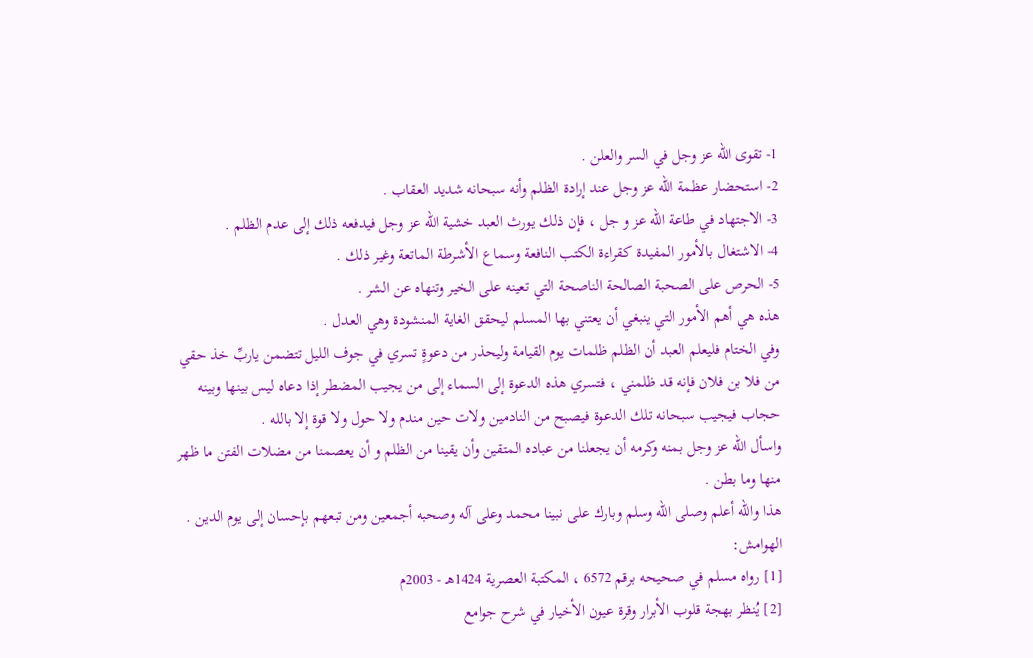1- تقوى الله عز وجل في السر والعلن .
2- استحضار عظمة الله عز وجل عند إرادة الظلم وأنه سبحانه شديد العقاب .
3- الاجتهاد في طاعة الله عز و جل ، فإن ذلك يورث العبد خشية الله عز وجل فيدفعه ذلك إلى عدم الظلم .
4- الاشتغال بالأمور المفيدة كقراءة الكتب النافعة وسماع الأشرطة الماتعة وغير ذلك .
5- الحرص على الصحبة الصالحة الناصحة التي تعينه على الخير وتنهاه عن الشر .
هذه هي أهم الأمور التي ينبغي أن يعتني بها المسلم ليحقق الغاية المنشودة وهي العدل .
وفي الختام فليعلم العبد أن الظلم ظلمات يوم القيامة وليحذر من دعوةٍ تسري في جوف الليل تتضمن ياربِّ خذ حقي من فلا بن فلان فإنه قد ظلمني ، فتسري هذه الدعوة إلى السماء إلى من يجيب المضطر إذا دعاه ليس بينها وبينه حجاب فيجيب سبحانه تلك الدعوة فيصبح من النادمين ولات حين مندم ولا حول ولا قوة إلا بالله .
واسأل الله عز وجل بمنه وكرمه أن يجعلنا من عباده المتقين وأن يقينا من الظلم و أن يعصمنا من مضلات الفتن ما ظهر منها وما بطن .
هذا والله أعلم وصلى الله وسلم وبارك على نبينا محمد وعلى آله وصحبه أجمعين ومن تبعهم بإحسان إلى يوم الدين .
الهوامش:
[1] رواه مسلم في صحيحه برقم 6572 ، المكتبة العصرية 1424هـ - 2003م
[2] يُنظر بهجة قلوب الأبرار وقرة عيون الأخيار في شرح جوامع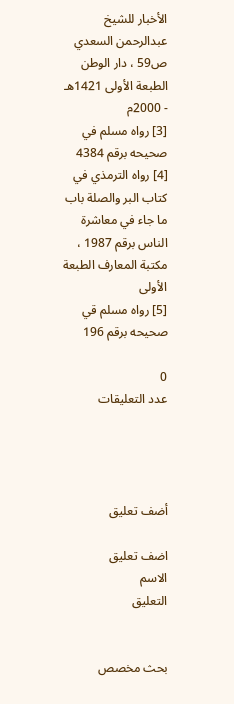الأخبار للشيخ عبدالرحمن السعدي ص59 ، دار الوطن الطبعة الأولى 1421هـ - 2000م
[3] رواه مسلم في صحيحه برقم 4384
[4] رواه الترمذي في كتاب البر والصلة باب ما جاء في معاشرة الناس برقم 1987 ، مكتبة المعارف الطبعة الأولى
[5] رواه مسلم قي صحيحه برقم 196

0
عدد التعليقات




أضف تعليق

اضف تعليق
الاسم
التعليق


بحث مخصص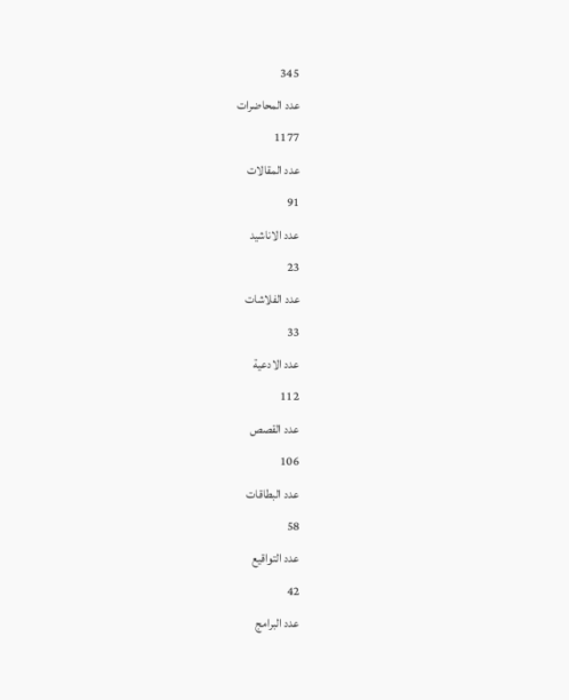345
عدد المحاضرات
1177
عدد المقالات
91
عدد الاناشيد
23
عدد الفلاشات
33
عدد الادعية
112
عدد القصص
106
عدد البطاقات
58
عدد التواقيع
42
عدد البرامج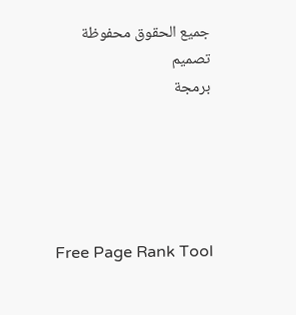جميع الحقوق محفوظة
تصميم
برمجة





Free Page Rank Tool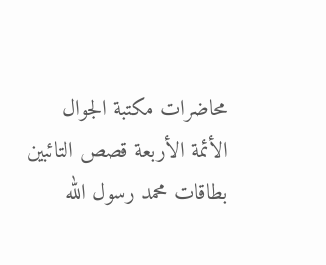محاضرات مكتبة الجوال الأئمة الأربعة قصص التائبين بطاقات محمد رسول الله